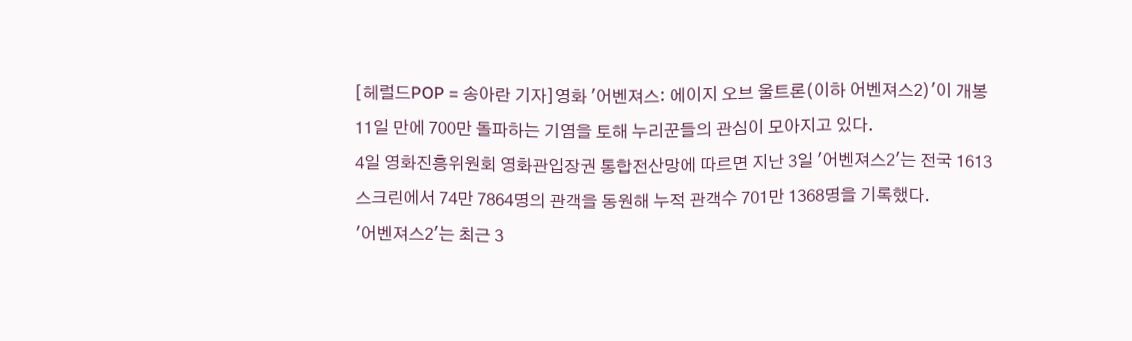[헤럴드POP = 송아란 기자]영화 '어벤져스: 에이지 오브 울트론(이하 어벤져스2)'이 개봉 11일 만에 700만 돌파하는 기염을 토해 누리꾼들의 관심이 모아지고 있다.
4일 영화진흥위원회 영화관입장권 통합전산망에 따르면 지난 3일 '어벤져스2'는 전국 1613 스크린에서 74만 7864명의 관객을 동원해 누적 관객수 701만 1368명을 기록했다.
'어벤져스2'는 최근 3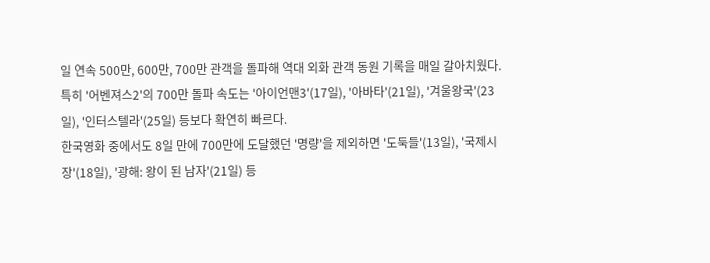일 연속 500만, 600만, 700만 관객을 돌파해 역대 외화 관객 동원 기록을 매일 갈아치웠다.
특히 '어벤져스2'의 700만 돌파 속도는 '아이언맨3'(17일), '아바타'(21일), '겨울왕국'(23일), '인터스텔라'(25일) 등보다 확연히 빠르다.
한국영화 중에서도 8일 만에 700만에 도달했던 '명량'을 제외하면 '도둑들'(13일), '국제시장'(18일), '광해: 왕이 된 남자'(21일) 등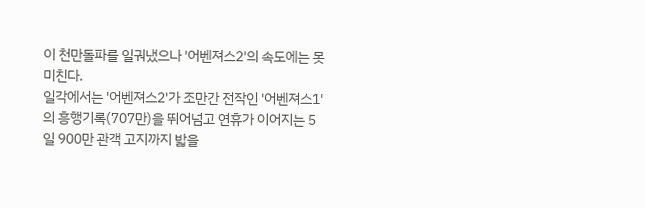이 천만돌파를 일궈냈으나 '어벤져스2'의 속도에는 못 미친다.
일각에서는 '어벤져스2'가 조만간 전작인 '어벤져스1'의 흥행기록(707만)을 뛰어넘고 연휴가 이어지는 5일 900만 관객 고지까지 밟을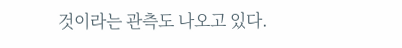것이라는 관측도 나오고 있다.